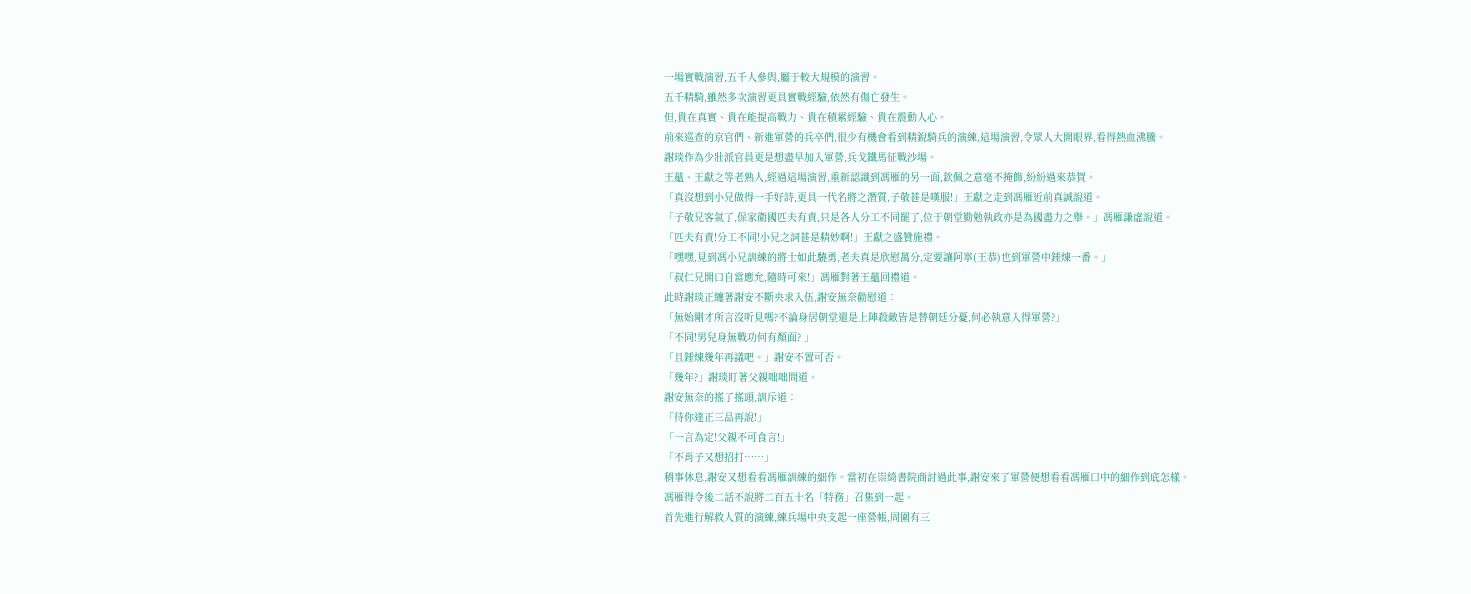一場實戰演習,五千人參與,屬于較大規模的演習。
五千精騎,雖然多次演習更具實戰經驗,依然有傷亡發生。
但,貴在真實、貴在能提高戰力、貴在積累經驗、貴在震動人心。
前來巡查的京官們、新進軍營的兵卒們,很少有機會看到精銳騎兵的演練,這場演習,令眾人大開眼界,看得熱血沸騰。
謝琰作為少壯派官員更是想盡早加入軍營,兵戈鐵馬征戰沙場。
王蘊、王獻之等老熟人,經過這場演習,重新認識到馮雁的另一面,欽佩之意毫不掩飾,紛紛過來恭賀。
「真沒想到小兄做得一手好詩,更具一代名將之潛質,子敬甚是嘆服!」王獻之走到馮雁近前真誠說道。
「子敬兄客氣了,保家衛國匹夫有責,只是各人分工不同罷了,位于朝堂勤勉執政亦是為國盡力之舉。」馮雁謙虛說道。
「匹夫有責!分工不同!小兄之詞甚是精妙啊!」王獻之盛贊施禮。
「嘿嘿,見到馮小兄訓練的將士如此驍勇,老夫真是欣慰萬分,定要讓阿寧(王恭)也到軍營中錘煉一番。」
「叔仁兄開口自當應允,隨時可來!」馮雁對著王蘊回禮道。
此時謝琰正纏著謝安不斷央求入伍,謝安無奈勸慰道︰
「無始剛才所言沒听見嗎?不論身居朝堂還是上陣殺敵皆是替朝廷分憂,何必執意入得軍營?」
「不同!男兒身無戰功何有顏面? 」
「且錘煉幾年再議吧。」謝安不置可否。
「幾年?」謝琰盯著父親咄咄問道。
謝安無奈的搖了搖頭,訓斥道︰
「待你達正三品再說!」
「一言為定!父親不可食言!」
「不肖子又想招打……」
稍事休息,謝安又想看看馮雁訓練的細作。當初在崇綺書院商討過此事,謝安來了軍營便想看看馮雁口中的細作到底怎樣。
馮雁得令後二話不說將二百五十名「特務」召集到一起。
首先進行解救人質的演練,練兵場中央支起一座營帳,周圍有三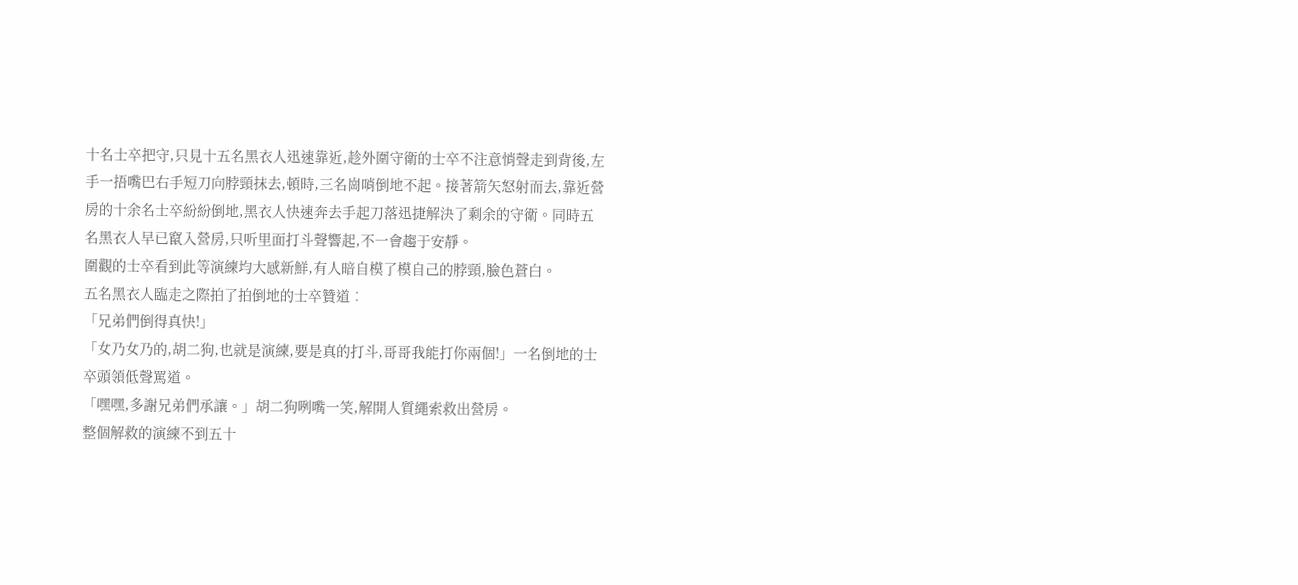十名士卒把守,只見十五名黑衣人迅速靠近,趁外圍守衛的士卒不注意悄聲走到背後,左手一捂嘴巴右手短刀向脖頸抹去,頓時,三名崗哨倒地不起。接著箭矢怒射而去,靠近營房的十余名士卒紛紛倒地,黑衣人快速奔去手起刀落迅捷解決了剩余的守衛。同時五名黑衣人早已竄入營房,只听里面打斗聲響起,不一會趨于安靜。
圍觀的士卒看到此等演練均大感新鮮,有人暗自模了模自己的脖頸,臉色蒼白。
五名黑衣人臨走之際拍了拍倒地的士卒贊道︰
「兄弟們倒得真快!」
「女乃女乃的,胡二狗,也就是演練,要是真的打斗,哥哥我能打你兩個!」一名倒地的士卒頭領低聲罵道。
「嘿嘿,多謝兄弟們承讓。」胡二狗咧嘴一笑,解開人質繩索救出營房。
整個解救的演練不到五十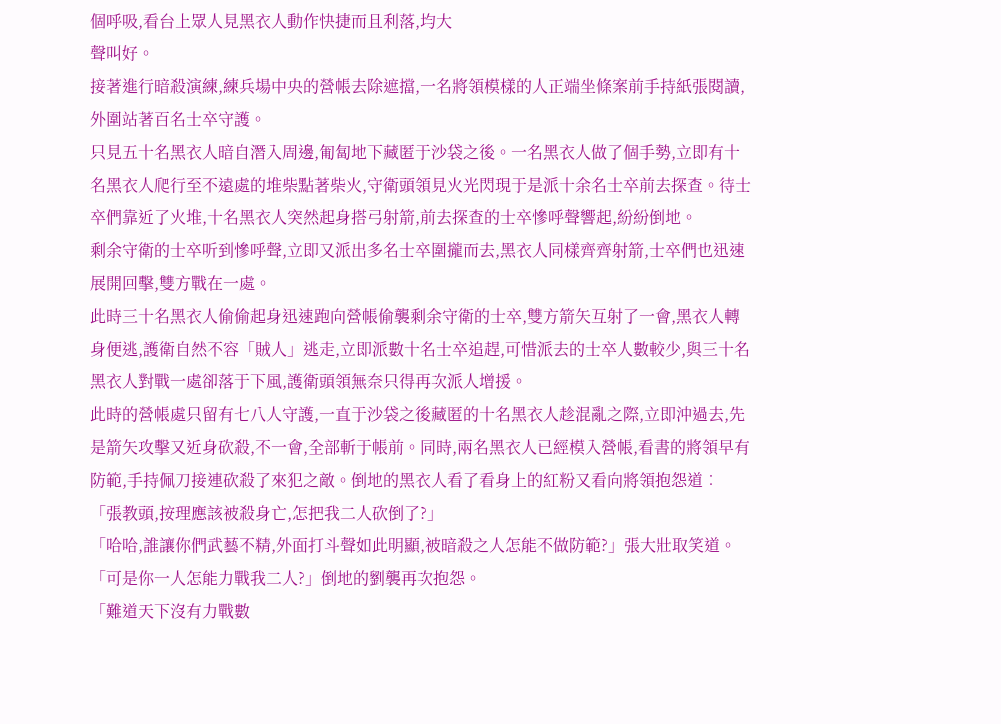個呼吸,看台上眾人見黑衣人動作快捷而且利落,均大
聲叫好。
接著進行暗殺演練,練兵場中央的營帳去除遮擋,一名將領模樣的人正端坐條案前手持紙張閱讀,外圍站著百名士卒守護。
只見五十名黑衣人暗自潛入周邊,匍匐地下藏匿于沙袋之後。一名黑衣人做了個手勢,立即有十名黑衣人爬行至不遠處的堆柴點著柴火,守衛頭領見火光閃現于是派十余名士卒前去探查。待士卒們靠近了火堆,十名黑衣人突然起身搭弓射箭,前去探查的士卒慘呼聲響起,紛紛倒地。
剩余守衛的士卒听到慘呼聲,立即又派出多名士卒圍攏而去,黑衣人同樣齊齊射箭,士卒們也迅速展開回擊,雙方戰在一處。
此時三十名黑衣人偷偷起身迅速跑向營帳偷襲剩余守衛的士卒,雙方箭矢互射了一會,黑衣人轉身便逃,護衛自然不容「賊人」逃走,立即派數十名士卒追趕,可惜派去的士卒人數較少,與三十名黑衣人對戰一處卻落于下風,護衛頭領無奈只得再次派人增援。
此時的營帳處只留有七八人守護,一直于沙袋之後藏匿的十名黑衣人趁混亂之際,立即沖過去,先是箭矢攻擊又近身砍殺,不一會,全部斬于帳前。同時,兩名黑衣人已經模入營帳,看書的將領早有防範,手持佩刀接連砍殺了來犯之敵。倒地的黑衣人看了看身上的紅粉又看向將領抱怨道︰
「張教頭,按理應該被殺身亡,怎把我二人砍倒了?」
「哈哈,誰讓你們武藝不精,外面打斗聲如此明顯,被暗殺之人怎能不做防範?」張大壯取笑道。
「可是你一人怎能力戰我二人?」倒地的劉襲再次抱怨。
「難道天下沒有力戰數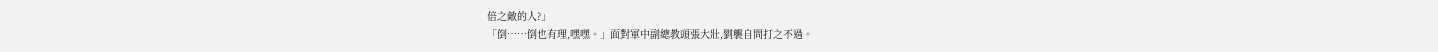倍之敵的人?」
「倒……倒也有理,嘿嘿。」面對軍中副總教頭張大壯,劉襲自問打之不過。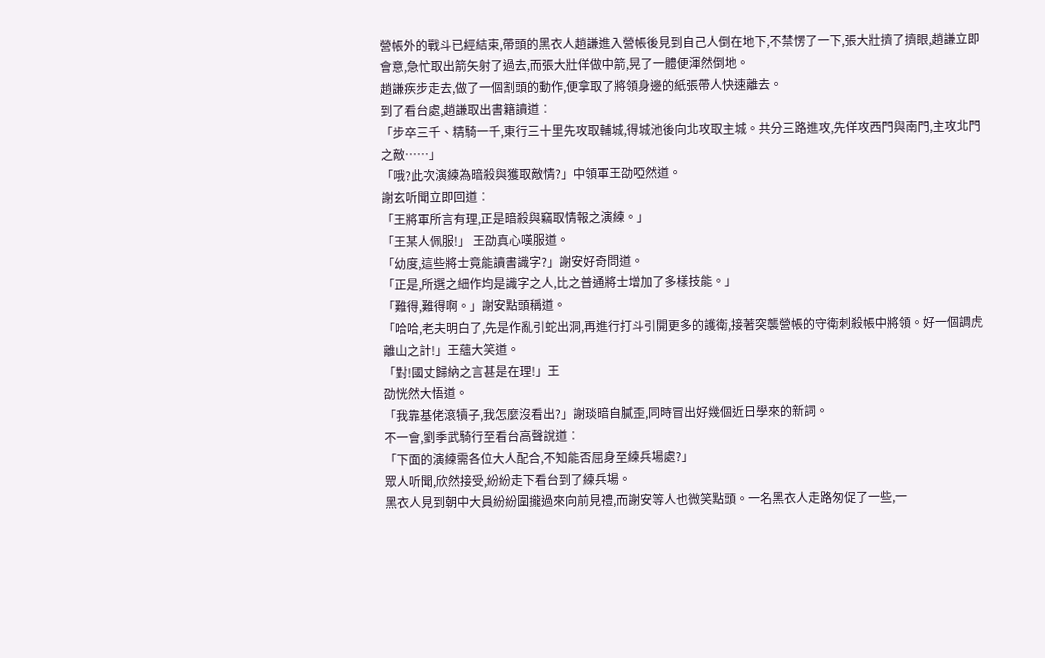營帳外的戰斗已經結束,帶頭的黑衣人趙謙進入營帳後見到自己人倒在地下,不禁愣了一下,張大壯擠了擠眼,趙謙立即會意,急忙取出箭矢射了過去,而張大壯佯做中箭,晃了一體便渾然倒地。
趙謙疾步走去,做了一個割頭的動作,便拿取了將領身邊的紙張帶人快速離去。
到了看台處,趙謙取出書籍讀道︰
「步卒三千、精騎一千,東行三十里先攻取輔城,得城池後向北攻取主城。共分三路進攻,先佯攻西門與南門,主攻北門之敵……」
「哦?此次演練為暗殺與獲取敵情?」中領軍王劭啞然道。
謝玄听聞立即回道︰
「王將軍所言有理,正是暗殺與竊取情報之演練。」
「王某人佩服!」 王劭真心嘆服道。
「幼度,這些將士竟能讀書識字?」謝安好奇問道。
「正是,所選之細作均是識字之人,比之普通將士增加了多樣技能。」
「難得,難得啊。」謝安點頭稱道。
「哈哈,老夫明白了,先是作亂引蛇出洞,再進行打斗引開更多的護衛,接著突襲營帳的守衛刺殺帳中將領。好一個調虎離山之計!」王蘊大笑道。
「對!國丈歸納之言甚是在理!」王
劭恍然大悟道。
「我靠基佬滾犢子,我怎麼沒看出?」謝琰暗自膩歪,同時冒出好幾個近日學來的新詞。
不一會,劉季武騎行至看台高聲說道︰
「下面的演練需各位大人配合,不知能否屈身至練兵場處?」
眾人听聞,欣然接受,紛紛走下看台到了練兵場。
黑衣人見到朝中大員紛紛圍攏過來向前見禮,而謝安等人也微笑點頭。一名黑衣人走路匆促了一些,一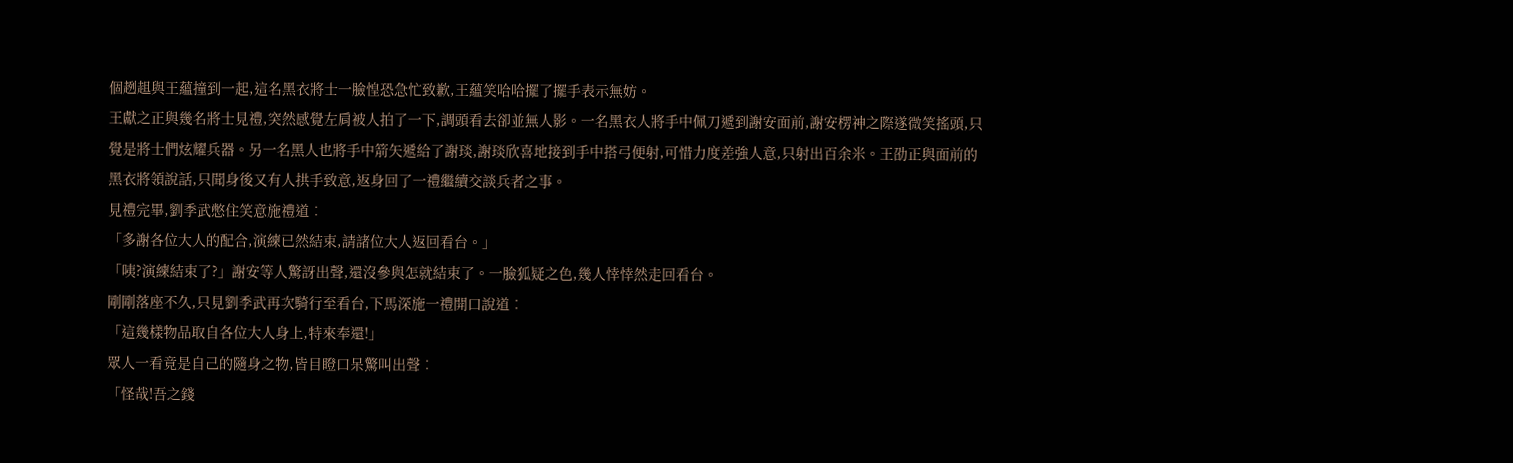個趔趄與王蘊撞到一起,這名黑衣將士一臉惶恐急忙致歉,王蘊笑哈哈擺了擺手表示無妨。
王獻之正與幾名將士見禮,突然感覺左肩被人拍了一下,調頭看去卻並無人影。一名黑衣人將手中佩刀遞到謝安面前,謝安楞神之際遂微笑搖頭,只覺是將士們炫耀兵器。另一名黑人也將手中箭矢遞給了謝琰,謝琰欣喜地接到手中搭弓便射,可惜力度差強人意,只射出百余米。王劭正與面前的黑衣將領說話,只聞身後又有人拱手致意,返身回了一禮繼續交談兵者之事。
見禮完畢,劉季武憋住笑意施禮道︰
「多謝各位大人的配合,演練已然結束,請諸位大人返回看台。」
「咦?演練結束了?」謝安等人驚訝出聲,還沒參與怎就結束了。一臉狐疑之色,幾人悻悻然走回看台。
剛剛落座不久,只見劉季武再次騎行至看台,下馬深施一禮開口說道︰
「這幾樣物品取自各位大人身上,特來奉還!」
眾人一看竟是自己的隨身之物,皆目瞪口呆驚叫出聲︰
「怪哉!吾之錢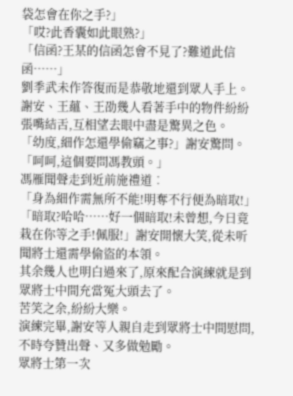袋怎會在你之手?」
「哎?此香囊如此眼熟?」
「信函?王某的信函怎會不見了?難道此信函……」
劉季武未作答復而是恭敬地還到眾人手上。
謝安、王蘊、王劭幾人看著手中的物件紛紛張嘴結舌,互相望去眼中盡是驚異之色。
「幼度,細作怎還學偷竊之事?」謝安驚問。
「呵呵,這個要問馮教頭。」
馮雁聞聲走到近前施禮道︰
「身為細作需無所不能!明奪不行便為暗取!」
「暗取?哈哈……好一個暗取!未曾想,今日竟栽在你等之手!佩服!」謝安開懷大笑,從未听聞將士還需學偷盜的本領。
其余幾人也明白過來了,原來配合演練就是到眾將士中間充當冤大頭去了。
苦笑之余,紛紛大樂。
演練完畢,謝安等人親自走到眾將士中間慰問,不時夸贊出聲、又多做勉勵。
眾將士第一次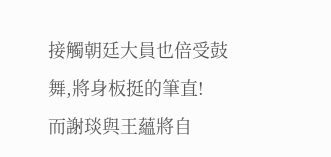接觸朝廷大員也倍受鼓舞,將身板挺的筆直!
而謝琰與王蘊將自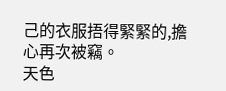己的衣服捂得緊緊的,擔心再次被竊。
天色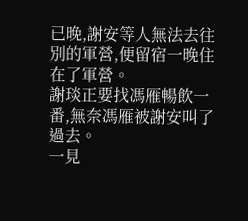已晚,謝安等人無法去往別的軍營,便留宿一晚住在了軍營。
謝琰正要找馮雁暢飲一番,無奈馮雁被謝安叫了過去。
一見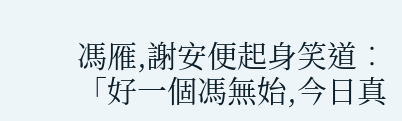馮雁,謝安便起身笑道︰
「好一個馮無始,今日真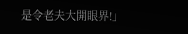是令老夫大開眼界!」